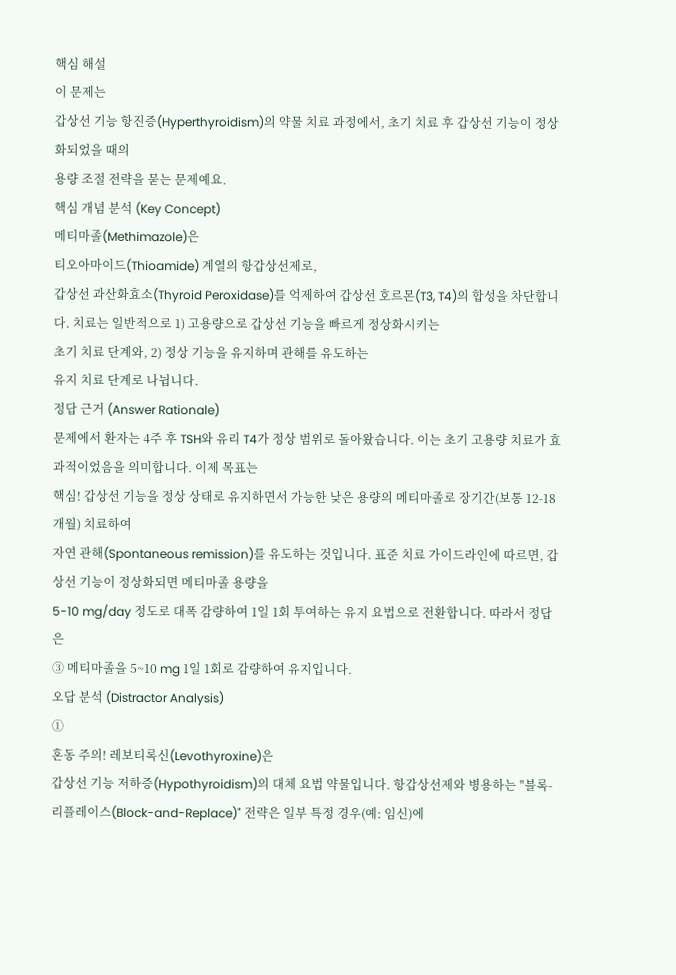핵심 해설
이 문제는
갑상선 기능 항진증(Hyperthyroidism)의 약물 치료 과정에서, 초기 치료 후 갑상선 기능이 정상화되었을 때의
용량 조절 전략을 묻는 문제예요.
핵심 개념 분석 (Key Concept)
메티마졸(Methimazole)은
티오아마이드(Thioamide) 계열의 항갑상선제로,
갑상선 과산화효소(Thyroid Peroxidase)를 억제하여 갑상선 호르몬(T3, T4)의 합성을 차단합니다. 치료는 일반적으로 1) 고용량으로 갑상선 기능을 빠르게 정상화시키는
초기 치료 단계와, 2) 정상 기능을 유지하며 관해를 유도하는
유지 치료 단계로 나뉩니다.
정답 근거 (Answer Rationale)
문제에서 환자는 4주 후 TSH와 유리 T4가 정상 범위로 돌아왔습니다. 이는 초기 고용량 치료가 효과적이었음을 의미합니다. 이제 목표는
핵심! 갑상선 기능을 정상 상태로 유지하면서 가능한 낮은 용량의 메티마졸로 장기간(보통 12-18개월) 치료하여
자연 관해(Spontaneous remission)를 유도하는 것입니다. 표준 치료 가이드라인에 따르면, 갑상선 기능이 정상화되면 메티마졸 용량을
5-10 mg/day 정도로 대폭 감량하여 1일 1회 투여하는 유지 요법으로 전환합니다. 따라서 정답은
③ 메티마졸을 5~10 mg 1일 1회로 감량하여 유지입니다.
오답 분석 (Distractor Analysis)
①
혼동 주의! 레보티록신(Levothyroxine)은
갑상선 기능 저하증(Hypothyroidism)의 대체 요법 약물입니다. 항갑상선제와 병용하는 "블록-리플레이스(Block-and-Replace)" 전략은 일부 특정 경우(예: 임신)에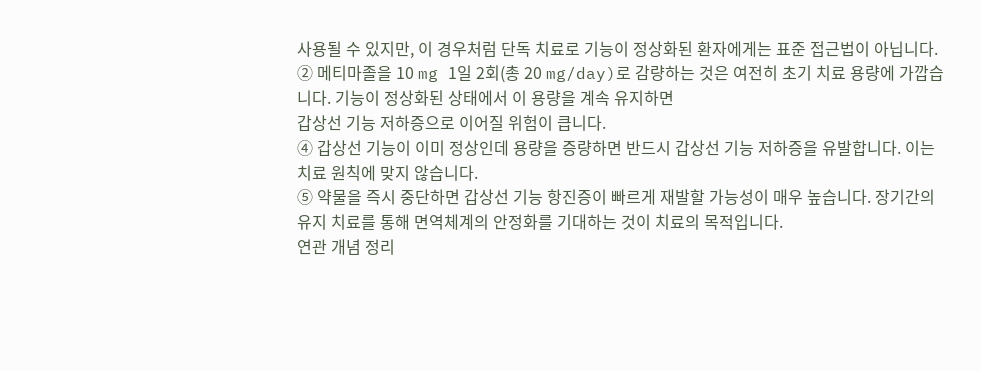사용될 수 있지만, 이 경우처럼 단독 치료로 기능이 정상화된 환자에게는 표준 접근법이 아닙니다.
② 메티마졸을 10 mg 1일 2회(총 20 mg/day)로 감량하는 것은 여전히 초기 치료 용량에 가깝습니다. 기능이 정상화된 상태에서 이 용량을 계속 유지하면
갑상선 기능 저하증으로 이어질 위험이 큽니다.
④ 갑상선 기능이 이미 정상인데 용량을 증량하면 반드시 갑상선 기능 저하증을 유발합니다. 이는 치료 원칙에 맞지 않습니다.
⑤ 약물을 즉시 중단하면 갑상선 기능 항진증이 빠르게 재발할 가능성이 매우 높습니다. 장기간의 유지 치료를 통해 면역체계의 안정화를 기대하는 것이 치료의 목적입니다.
연관 개념 정리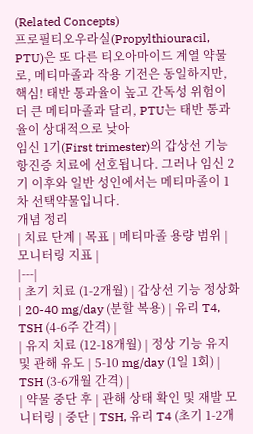(Related Concepts)
프로필티오우라실(Propylthiouracil, PTU)은 또 다른 티오아마이드 계열 약물로, 메티마졸과 작용 기전은 동일하지만,
핵심! 태반 통과율이 높고 간독성 위험이 더 큰 메티마졸과 달리, PTU는 태반 통과율이 상대적으로 낮아
임신 1기(First trimester)의 갑상선 기능 항진증 치료에 선호됩니다. 그러나 임신 2기 이후와 일반 성인에서는 메티마졸이 1차 선택약물입니다.
개념 정리
| 치료 단계 | 목표 | 메티마졸 용량 범위 | 모니터링 지표 |
|---|
| 초기 치료 (1-2개월) | 갑상선 기능 정상화 | 20-40 mg/day (분할 복용) | 유리 T4, TSH (4-6주 간격) |
| 유지 치료 (12-18개월) | 정상 기능 유지 및 관해 유도 | 5-10 mg/day (1일 1회) | TSH (3-6개월 간격) |
| 약물 중단 후 | 관해 상태 확인 및 재발 모니터링 | 중단 | TSH, 유리 T4 (초기 1-2개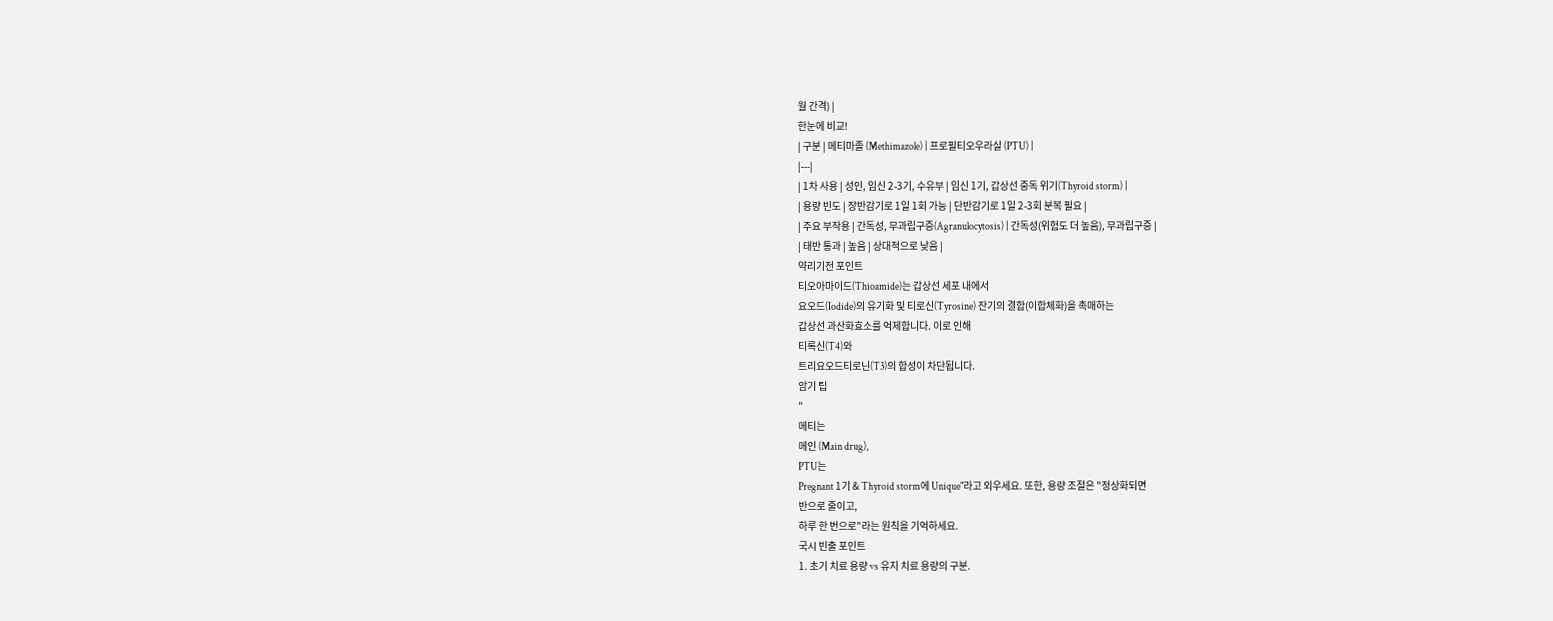월 간격) |
한눈에 비교!
| 구분 | 메티마졸 (Methimazole) | 프로필티오우라실 (PTU) |
|---|
| 1차 사용 | 성인, 임신 2-3기, 수유부 | 임신 1기, 갑상선 중독 위기(Thyroid storm) |
| 용량 빈도 | 장반감기로 1일 1회 가능 | 단반감기로 1일 2-3회 분복 필요 |
| 주요 부작용 | 간독성, 무과립구증(Agranulocytosis) | 간독성(위험도 더 높음), 무과립구증 |
| 태반 통과 | 높음 | 상대적으로 낮음 |
약리기전 포인트
티오아마이드(Thioamide)는 갑상선 세포 내에서
요오드(Iodide)의 유기화 및 티로신(Tyrosine) 잔기의 결합(이합체화)을 촉매하는
갑상선 과산화효소를 억제합니다. 이로 인해
티록신(T4)와
트리요오드티로닌(T3)의 합성이 차단됩니다.
암기 팁
"
메티는
메인 (Main drug),
PTU는
Pregnant 1기 & Thyroid storm에 Unique"라고 외우세요. 또한, 용량 조절은 "정상화되면
반으로 줄이고,
하루 한 번으로"라는 원칙을 기억하세요.
국시 빈출 포인트
1. 초기 치료 용량 vs 유지 치료 용량의 구분.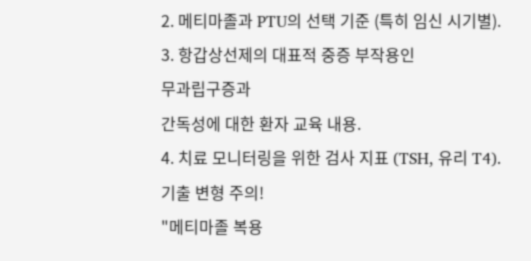2. 메티마졸과 PTU의 선택 기준 (특히 임신 시기별).
3. 항갑상선제의 대표적 중증 부작용인
무과립구증과
간독성에 대한 환자 교육 내용.
4. 치료 모니터링을 위한 검사 지표 (TSH, 유리 T4).
기출 변형 주의!
"메티마졸 복용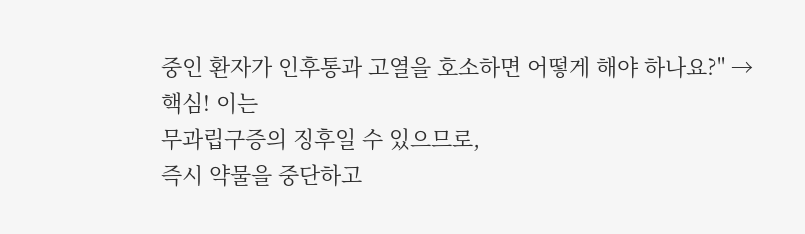중인 환자가 인후통과 고열을 호소하면 어떻게 해야 하나요?" →
핵심! 이는
무과립구증의 징후일 수 있으므로,
즉시 약물을 중단하고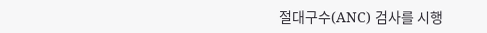절대구수(ANC) 검사를 시행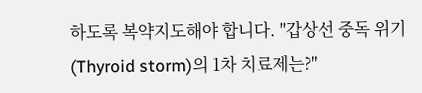하도록 복약지도해야 합니다. "갑상선 중독 위기(Thyroid storm)의 1차 치료제는?"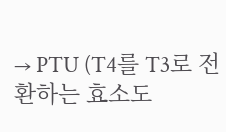→ PTU (T4를 T3로 전환하는 효소도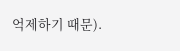억제하기 때문).